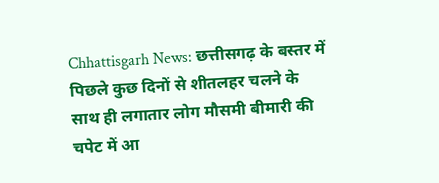Chhattisgarh News: छत्तीसगढ़ के बस्तर में पिछले कुछ दिनों से शीतलहर चलने के साथ ही लगातार लोग मौसमी बीमारी की चपेट में आ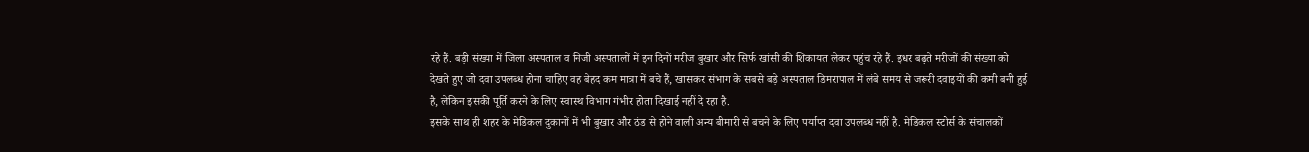रहे हैं. बड़ी संख्या में जिला अस्पताल व निजी अस्पतालों में इन दिनों मरीज बुखार और सिर्फ खांसी की शिकायत लेकर पहुंच रहे हैं. इधर बढ़ते मरीजों की संख्या को देखते हुए जो दवा उपलब्ध होना चाहिए वह बेहद कम मात्रा में बचे हैं, खासकर संभाग के सबसे बड़े अस्पताल डिमरापाल में लंबे समय से जरूरी दवाइयों की कमी बनी हुई है, लेकिन इसकी पूर्ति करने के लिए स्वास्थ विभाग गंभीर होता दिखाई नहीं दे रहा है.
इसके साथ ही शहर के मेडिकल दुकानों में भी बुखार और ठंड से होने वाली अन्य बीमारी से बचने के लिए पर्याप्त दवा उपलब्ध नहीं है. मेडिकल स्टोर्स के संचालकों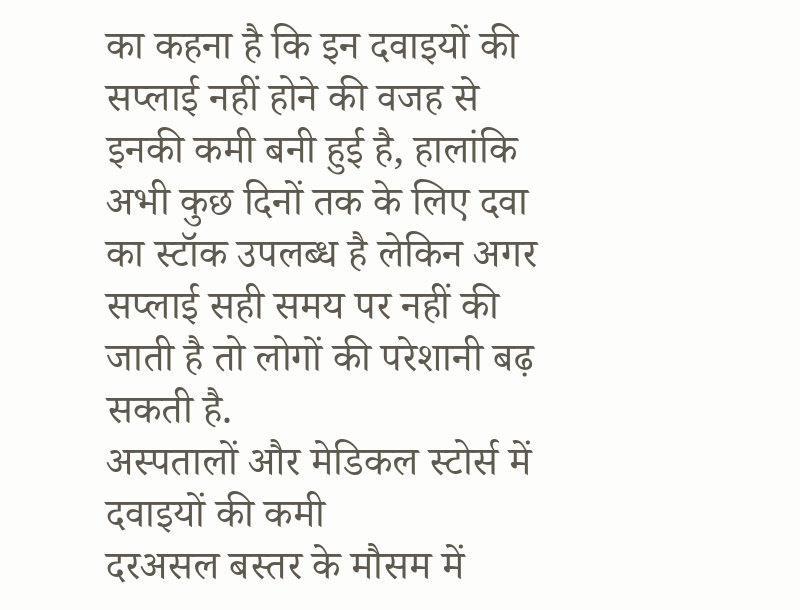का कहना है कि इन दवाइयों की सप्लाई नहीं होने की वजह से इनकी कमी बनी हुई है, हालांकि अभी कुछ दिनों तक के लिए दवा का स्टॉक उपलब्ध है लेकिन अगर सप्लाई सही समय पर नहीं की जाती है तो लोगों की परेशानी बढ़ सकती है.
अस्पतालों और मेडिकल स्टोर्स में दवाइयों की कमी
दरअसल बस्तर के मौसम में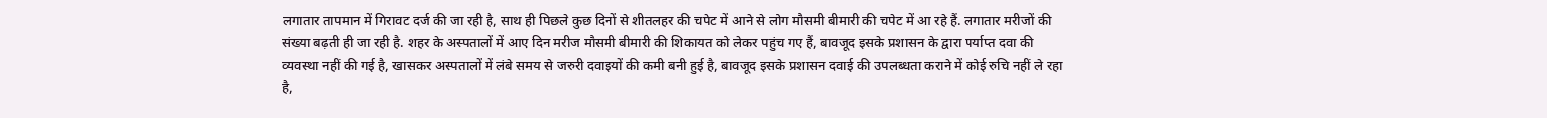लगातार तापमान में गिरावट दर्ज की जा रही है, साथ ही पिछले कुछ दिनों से शीतलहर की चपेट में आने से लोग मौसमी बीमारी की चपेट में आ रहे हैं. लगातार मरीजों की संख्या बढ़ती ही जा रही है. शहर के अस्पतालों में आए दिन मरीज मौसमी बीमारी की शिकायत को लेकर पहुंच गए हैं, बावजूद इसके प्रशासन के द्वारा पर्याप्त दवा की व्यवस्था नहीं की गई है, खासकर अस्पतालों में लंबे समय से जरुरी दवाइयों की कमी बनी हुई है, बावजूद इसके प्रशासन दवाई की उपलब्धता कराने में कोई रुचि नहीं ले रहा है,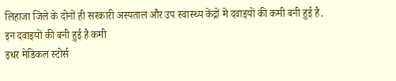लिहाजा जिले के दोनों ही सरकारी अस्पताल और उप स्वास्थ्य केंद्रों में दवाइयों की कमी बनी हुई है.
इन दवाइयों की बनी हुई है कमी
इधर मेडिकल स्टोर्स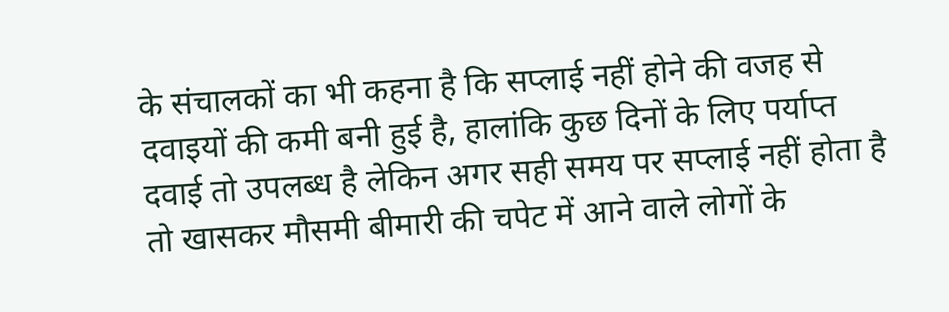के संचालकों का भी कहना है कि सप्लाई नहीं होने की वजह से दवाइयों की कमी बनी हुई है, हालांकि कुछ दिनों के लिए पर्याप्त दवाई तो उपलब्ध है लेकिन अगर सही समय पर सप्लाई नहीं होता है तो खासकर मौसमी बीमारी की चपेट में आने वाले लोगों के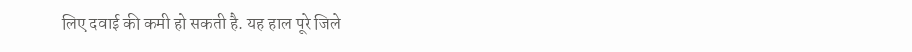लिए दवाई की कमी हो सकती है. यह हाल पूरे जिले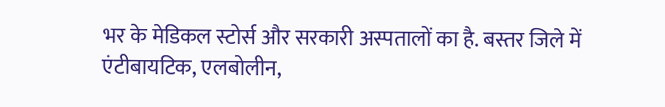भर के मेडिकल स्टोर्स और सरकारी अस्पतालों का है. बस्तर जिले में एंटीबायटिक, एलबोलीन,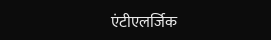एंटीएलर्जिक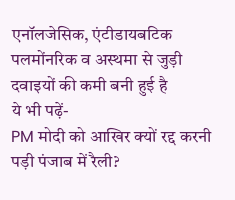एनॉलजेसिक, एंटीडायबटिक पलमोंनरिक व अस्थमा से जुड़ी दवाइयों की कमी बनी हुई है
ये भी पढ़ें-
PM मोदी को आखिर क्यों रद्द करनी पड़ी पंजाब में रैली?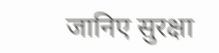जानिए सुरक्षा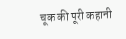चूक की पूरी कहानी